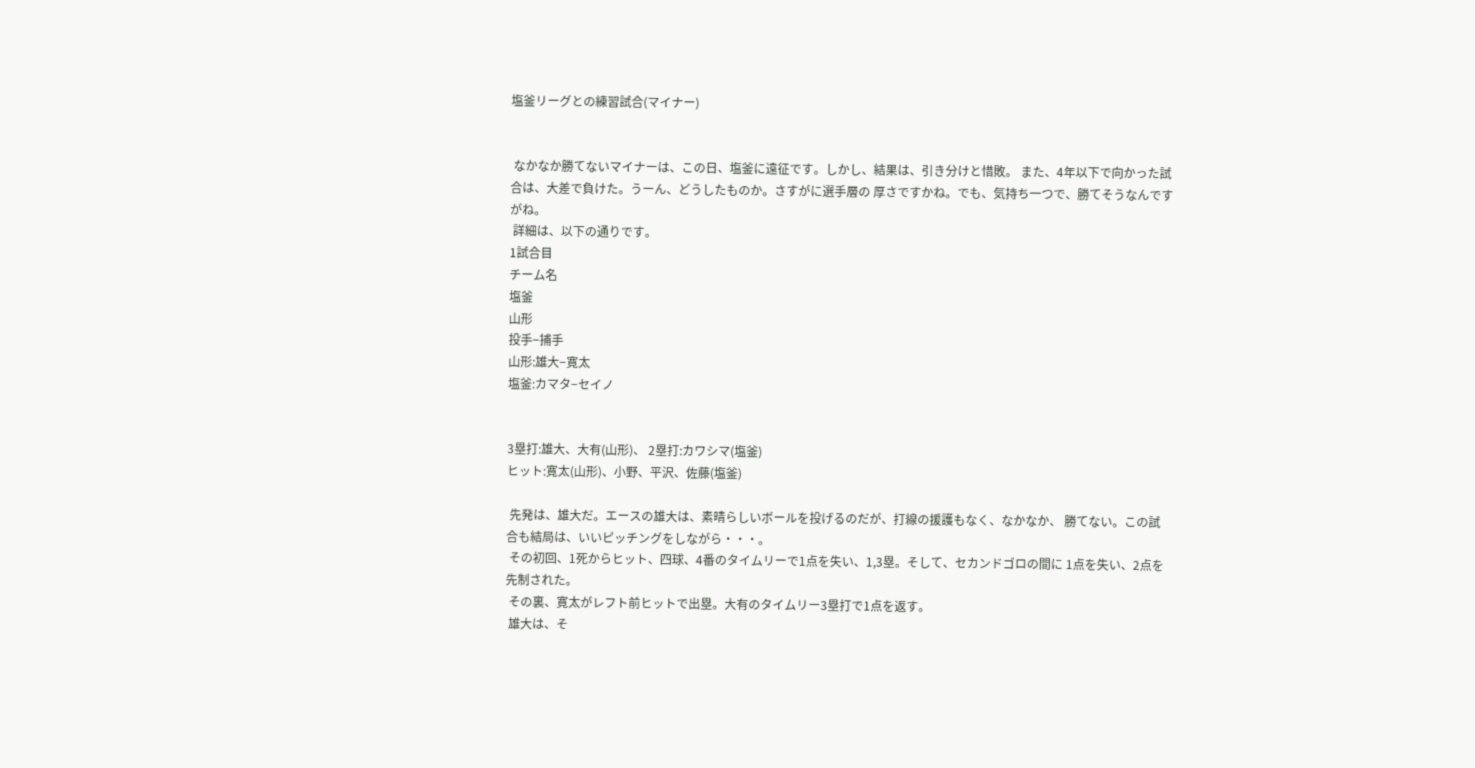塩釜リーグとの練習試合(マイナー)


 なかなか勝てないマイナーは、この日、塩釜に遠征です。しかし、結果は、引き分けと惜敗。 また、4年以下で向かった試合は、大差で負けた。うーん、どうしたものか。さすがに選手層の 厚さですかね。でも、気持ち一つで、勝てそうなんですがね。
 詳細は、以下の通りです。
1試合目
チーム名
塩釜
山形
投手−捕手
山形:雄大−寛太
塩釜:カマタ−セイノ


3塁打:雄大、大有(山形)、 2塁打:カワシマ(塩釜)
ヒット:寛太(山形)、小野、平沢、佐藤(塩釜)

 先発は、雄大だ。エースの雄大は、素晴らしいボールを投げるのだが、打線の援護もなく、なかなか、 勝てない。この試合も結局は、いいピッチングをしながら・・・。
 その初回、1死からヒット、四球、4番のタイムリーで1点を失い、1,3塁。そして、セカンドゴロの間に 1点を失い、2点を先制された。
 その裏、寛太がレフト前ヒットで出塁。大有のタイムリー3塁打で1点を返す。
 雄大は、そ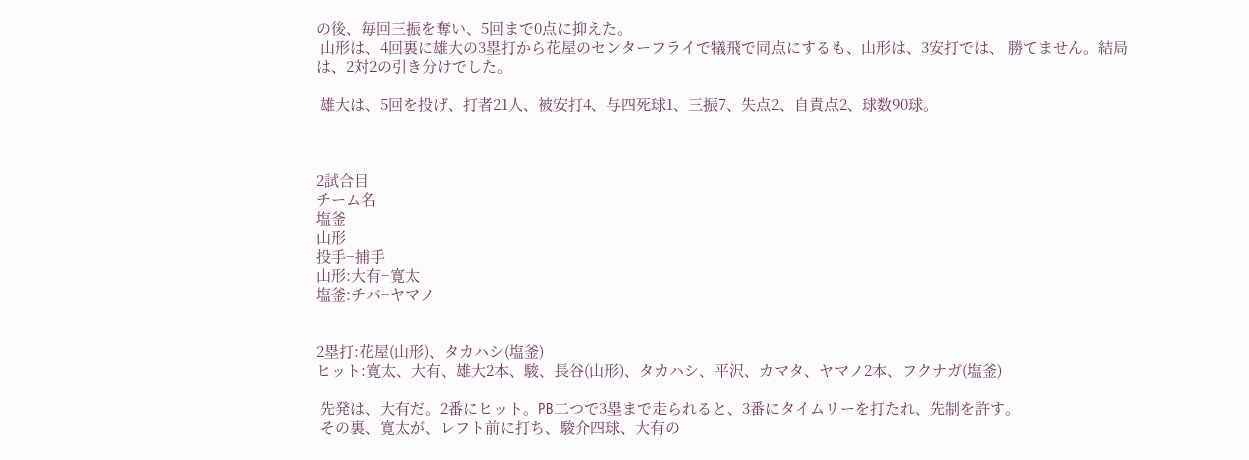の後、毎回三振を奪い、5回まで0点に抑えた。
 山形は、4回裏に雄大の3塁打から花屋のセンターフライで犠飛で同点にするも、山形は、3安打では、 勝てません。結局は、2対2の引き分けでした。

 雄大は、5回を投げ、打者21人、被安打4、与四死球1、三振7、失点2、自責点2、球数90球。



2試合目
チーム名
塩釜
山形
投手−捕手
山形:大有−寛太
塩釜:チバ−ヤマノ


2塁打:花屋(山形)、タカハシ(塩釜)
ヒット:寛太、大有、雄大2本、駿、長谷(山形)、タカハシ、平沢、カマタ、ヤマノ2本、フクナガ(塩釜)

 先発は、大有だ。2番にヒット。PB二つで3塁まで走られると、3番にタイムリーを打たれ、先制を許す。
 その裏、寛太が、レフト前に打ち、駿介四球、大有の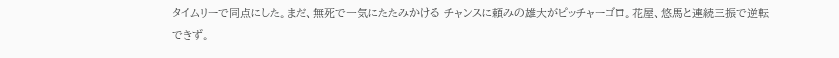タイムリーで同点にした。まだ、無死で一気にたたみかける チャンスに頼みの雄大がピッチャーゴロ。花屋、悠馬と連続三振で逆転できず。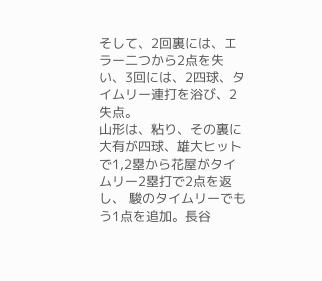そして、2回裏には、エラー二つから2点を失い、3回には、2四球、タイムリー連打を浴び、2失点。
山形は、粘り、その裏に大有が四球、雄大ヒットで1,2塁から花屋がタイムリー2塁打で2点を返し、 駿のタイムリーでもう1点を追加。長谷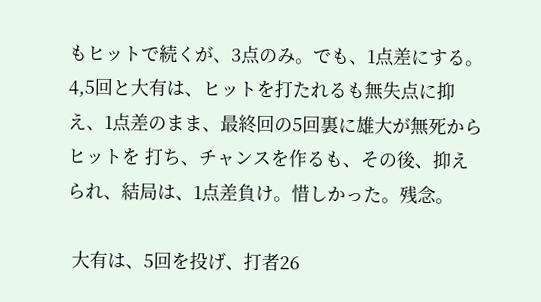もヒットで続くが、3点のみ。でも、1点差にする。
4,5回と大有は、ヒットを打たれるも無失点に抑え、1点差のまま、最終回の5回裏に雄大が無死からヒットを 打ち、チャンスを作るも、その後、抑えられ、結局は、1点差負け。惜しかった。残念。

 大有は、5回を投げ、打者26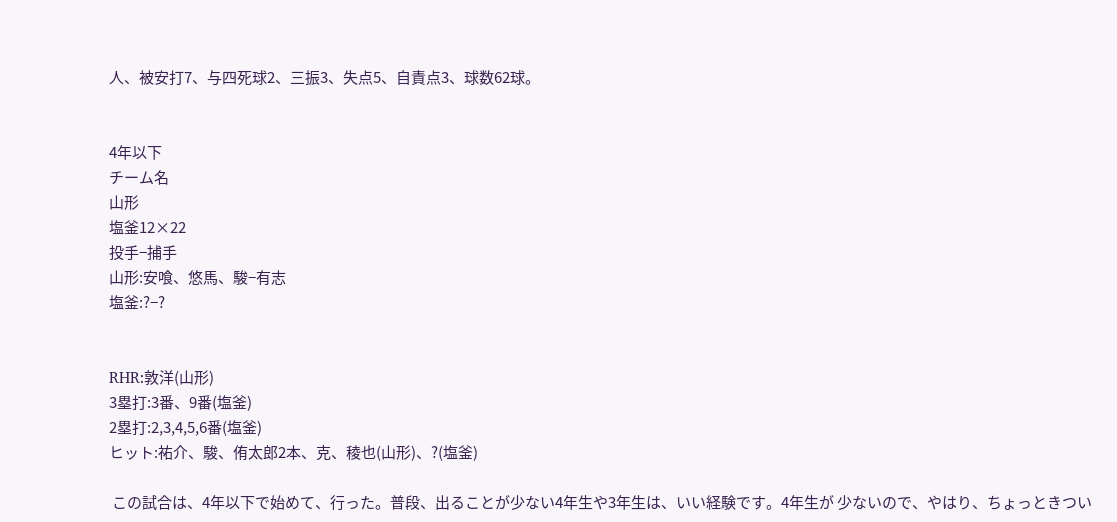人、被安打7、与四死球2、三振3、失点5、自責点3、球数62球。


4年以下
チーム名
山形
塩釜12×22
投手−捕手
山形:安喰、悠馬、駿−有志
塩釜:?−?


RHR:敦洋(山形)
3塁打:3番、9番(塩釜)
2塁打:2,3,4,5,6番(塩釜)
ヒット:祐介、駿、侑太郎2本、克、稜也(山形)、?(塩釜)

 この試合は、4年以下で始めて、行った。普段、出ることが少ない4年生や3年生は、いい経験です。4年生が 少ないので、やはり、ちょっときつい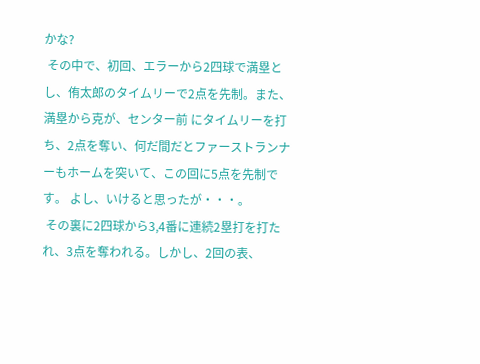かな?
 その中で、初回、エラーから2四球で満塁とし、侑太郎のタイムリーで2点を先制。また、満塁から克が、センター前 にタイムリーを打ち、2点を奪い、何だ間だとファーストランナーもホームを突いて、この回に5点を先制です。 よし、いけると思ったが・・・。
 その裏に2四球から3,4番に連続2塁打を打たれ、3点を奪われる。しかし、2回の表、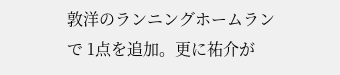敦洋のランニングホームランで 1点を追加。更に祐介が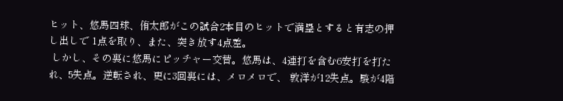ヒット、悠馬四球、侑太郎がこの試合2本目のヒットで満塁とすると有志の押し出しで 1点を取り、また、突き放す4点差。
 しかし、その裏に悠馬にピッチャー交替。悠馬は、4連打を含む6安打を打たれ、5失点。逆転され、更に3回裏には、メロメロで、 敦洋が12失点。駿が4階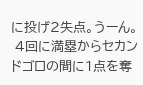に投げ2失点。うーん。
 4回に満塁からセカンドゴロの間に1点を奪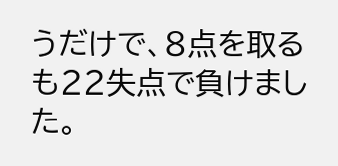うだけで、8点を取るも22失点で負けました。